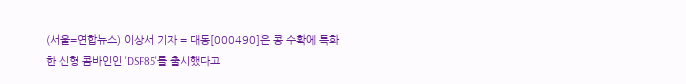(서울=연합뉴스) 이상서 기자 = 대동[000490]은 콩 수확에 특화한 신형 콤바인인 'DSF85'를 출시했다고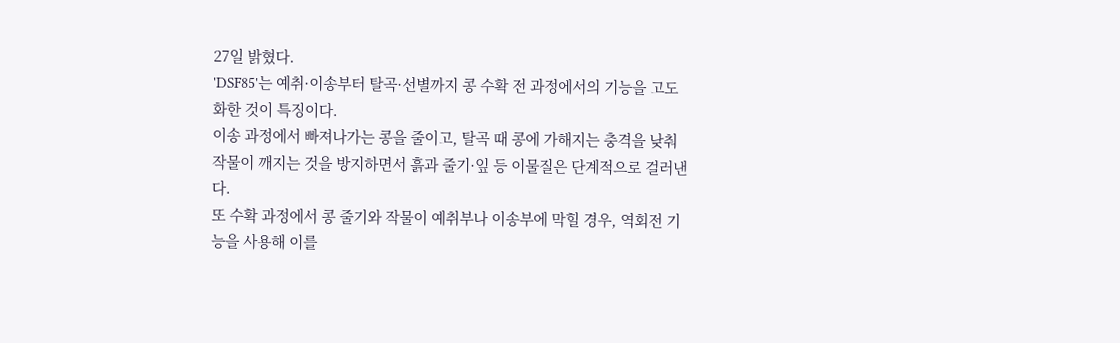27일 밝혔다.
'DSF85'는 예취·이송부터 탈곡·선별까지 콩 수확 전 과정에서의 기능을 고도화한 것이 특징이다.
이송 과정에서 빠져나가는 콩을 줄이고, 탈곡 때 콩에 가해지는 충격을 낮춰 작물이 깨지는 것을 방지하면서 흙과 줄기·잎 등 이물질은 단계적으로 걸러낸다.
또 수확 과정에서 콩 줄기와 작물이 예취부나 이송부에 막힐 경우, 역회전 기능을 사용해 이를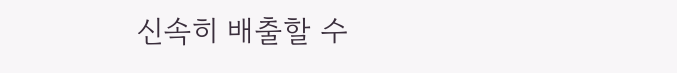신속히 배출할 수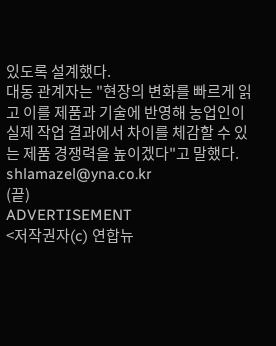있도록 설계했다.
대동 관계자는 "현장의 변화를 빠르게 읽고 이를 제품과 기술에 반영해 농업인이 실제 작업 결과에서 차이를 체감할 수 있는 제품 경쟁력을 높이겠다"고 말했다.
shlamazel@yna.co.kr
(끝)
ADVERTISEMENT
<저작권자(c) 연합뉴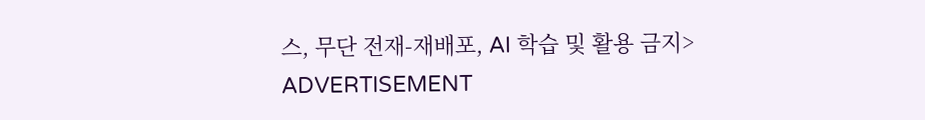스, 무단 전재-재배포, AI 학습 및 활용 금지>
ADVERTISEMENT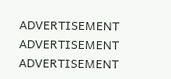ADVERTISEMENT
ADVERTISEMENT
ADVERTISEMENT